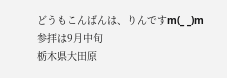どうもこんばんは、りんですm(_ _)m
参拝は9月中旬
栃木県大田原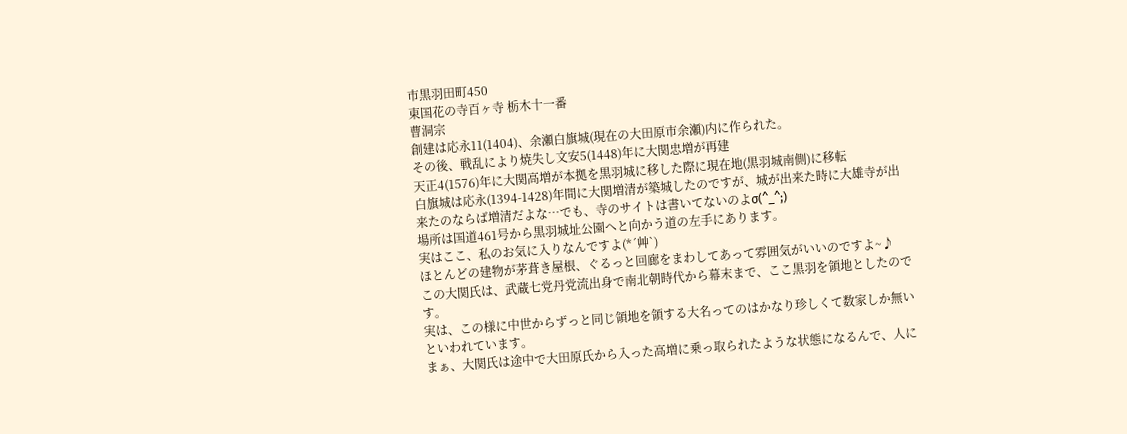市黒羽田町450
東国花の寺百ヶ寺 栃木十一番
曹洞宗
創建は応永11(1404)、余瀬白旗城(現在の大田原市余瀬)内に作られた。
その後、戦乱により焼失し文安5(1448)年に大関忠増が再建
天正4(1576)年に大関高増が本拠を黒羽城に移した際に現在地(黒羽城南側)に移転
白旗城は応永(1394-1428)年間に大関増清が築城したのですが、城が出来た時に大雄寺が出来たのならば増清だよな…でも、寺のサイトは書いてないのよσ(^_^;)
場所は国道461号から黒羽城址公園へと向かう道の左手にあります。
実はここ、私のお気に入りなんですよ(*´艸`)
ほとんどの建物が茅葺き屋根、ぐるっと回廊をまわしてあって雰囲気がいいのですよ~♪
この大関氏は、武蔵七党丹党流出身で南北朝時代から幕末まで、ここ黒羽を領地としたのです。
実は、この様に中世からずっと同じ領地を領する大名ってのはかなり珍しくて数家しか無いといわれています。
まぁ、大関氏は途中で大田原氏から入った高増に乗っ取られたような状態になるんで、人に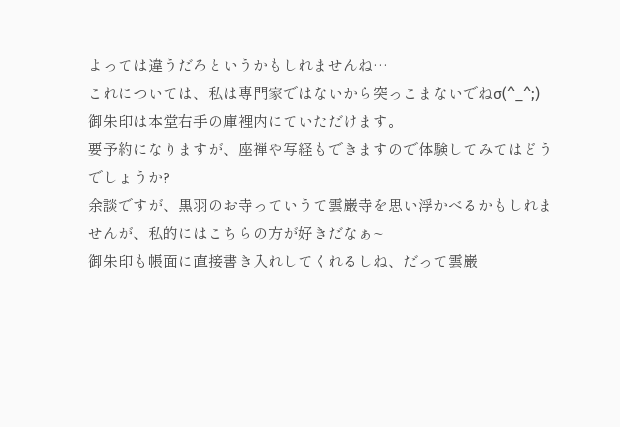よっては違うだろというかもしれませんね…
これについては、私は専門家ではないから突っこまないでねσ(^_^;)
御朱印は本堂右手の庫裡内にていただけます。
要予約になりますが、座禅や写経もできますので体験してみてはどうでしょうか?
余談ですが、黒羽のお寺っていうて雲巌寺を思い浮かべるかもしれませんが、私的にはこちらの方が好きだなぁ~
御朱印も帳面に直接書き入れしてくれるしね、だって雲巌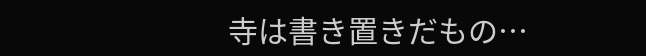寺は書き置きだもの…